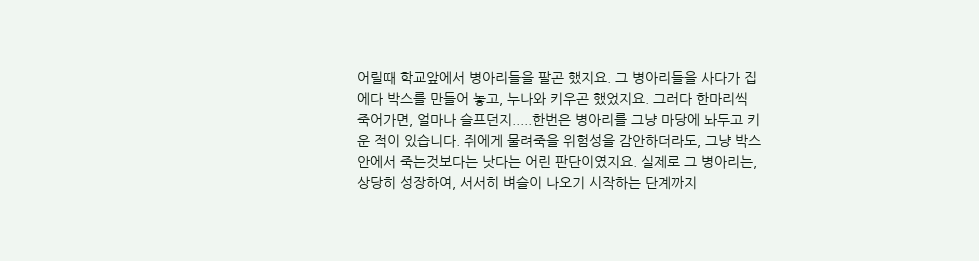어릴때 학교앞에서 병아리들을 팔곤 했지요. 그 병아리들을 사다가 집에다 박스를 만들어 놓고, 누나와 키우곤 했었지요. 그러다 한마리씩 죽어가면, 얼마나 슬프던지.....한번은 병아리를 그냥 마당에 놔두고 키운 적이 있습니다. 쥐에게 물려죽을 위험성을 감안하더라도, 그냥 박스안에서 죽는것보다는 낫다는 어린 판단이였지요. 실제로 그 병아리는, 상당히 성장하여, 서서히 벼슬이 나오기 시작하는 단계까지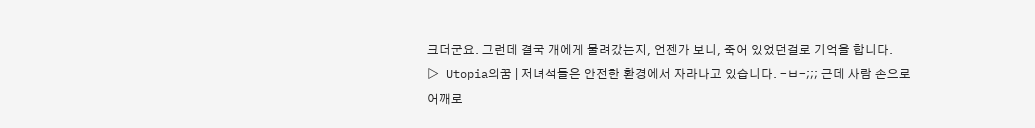크더군요. 그런데 결국 개에게 물려갔는지, 언젠가 보니, 죽어 있었던걸로 기억을 합니다.
▷ Utopia의꿈 | 저녀석들은 안전한 환경에서 자라나고 있습니다. -ㅂ-;;; 근데 사람 손으로 어깨로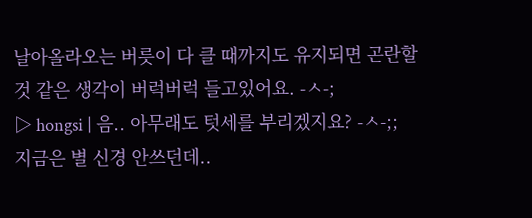날아올라오는 버릇이 다 클 때까지도 유지되면 곤란할 것 같은 생각이 버럭버럭 들고있어요. -ㅅ-;
▷ hongsi | 음.. 아무래도 텃세를 부리겠지요? -ㅅ-;; 지금은 별 신경 안쓰던데..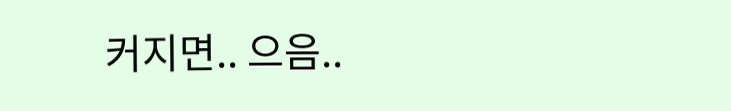커지면.. 으음..